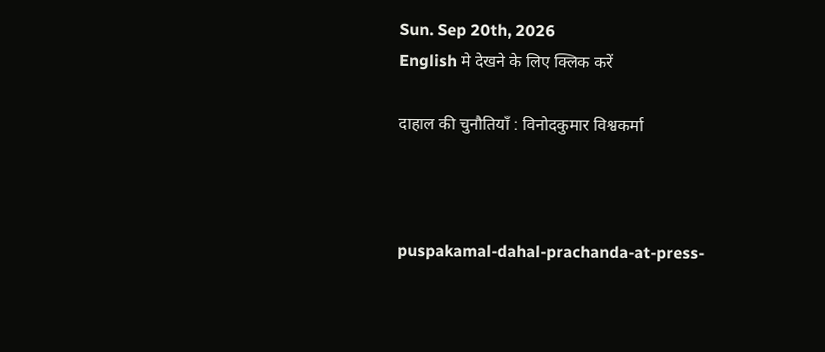Sun. Sep 20th, 2026
English मे देखने के लिए क्लिक करें

दाहाल की चुनौतियाँ : विनोदकुमार विश्वकर्मा



puspakamal-dahal-prachanda-at-press-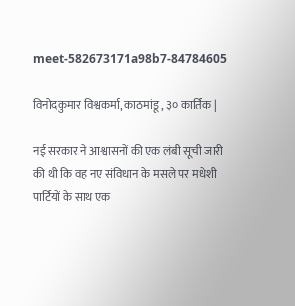meet-582673171a98b7-84784605

विनोदकुमार विश्वकर्मा, काठमांडू , ३० कार्तिक |

नई सरकार ने आश्वासनों की एक लंबी सूची जारी की थी कि वह नए संविधान के मसले पर मधेशी पार्टियों के साथ एक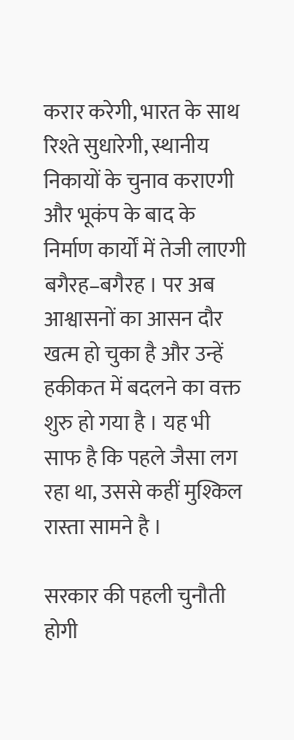करार करेगी, भारत के साथ रिश्ते सुधारेगी, स्थानीय निकायों के चुनाव कराएगी और भूकंप के बाद के निर्माण कार्यों में तेजी लाएगी बगैरह–बगैरह । पर अब आश्वासनों का आसन दौर खत्म हो चुका है और उन्हें हकीकत में बदलने का वक्त शुरु हो गया है । यह भी साफ है कि पहले जैसा लग रहा था, उससे कहीं मुश्किल रास्ता सामने है ।

सरकार की पहली चुनौती होगी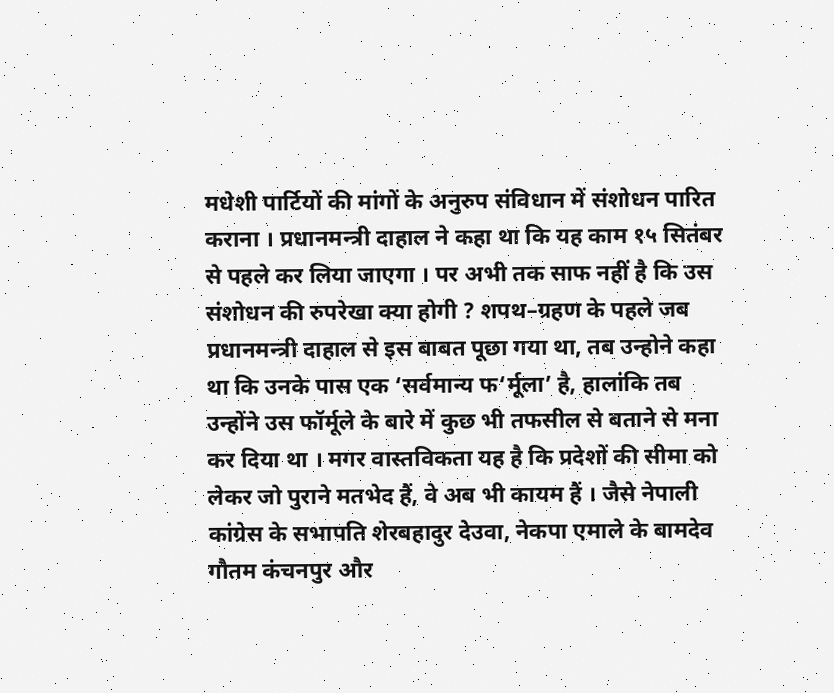मधेशी पार्टियों की मांगों के अनुरुप संविधान में संशोधन पारित कराना । प्रधानमन्त्री दाहाल ने कहा था कि यह काम १५ सितंबर से पहले कर लिया जाएगा । पर अभी तक साफ नहीं है कि उस संशोधन की रुपरेखा क्या होगी ? शपथ–ग्रहण के पहले जब प्रधानमन्त्री दाहाल से इस बाबत पूछा गया था, तब उन्होने कहा था कि उनके पास एक ‘सर्वमान्य फ‘र्मूला’ है, हालांकि तब उन्होंने उस फॉर्मूले के बारे में कुछ भी तफसील से बताने से मना कर दिया था । मगर वास्तविकता यह है कि प्रदेशों की सीमा को लेकर जो पुराने मतभेद हैं, वे अब भी कायम हैं । जैसे नेपाली कांग्रेस के सभापति शेरबहादुर देउवा, नेकपा एमाले के बामदेव गौतम कंचनपुर और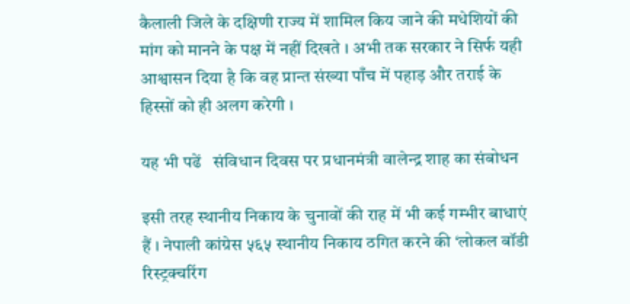कैलाली जिले के दक्षिणी राज्य में शामिल किय जाने की मधेशियों की मांग को मानने के पक्ष में नहीं दिखते । अभी तक सरकार ने सिर्फ यही आश्वासन दिया है कि वह प्रान्त संख्या पाँच में पहाड़ और तराई के हिस्सों को ही अलग करेगी ।

यह भी पढें   संविधान दिवस पर प्रधानमंत्री वालेन्द्र शाह का संबोधन

इसी तरह स्थानीय निकाय के चुनावों की राह में भी कई गम्भीर बाधाएं हैं । नेपाली कांग्रेस ५६५ स्थानीय निकाय ठगित करने की ‘लोकल बॉडी रिस्ट्रक्चरिंग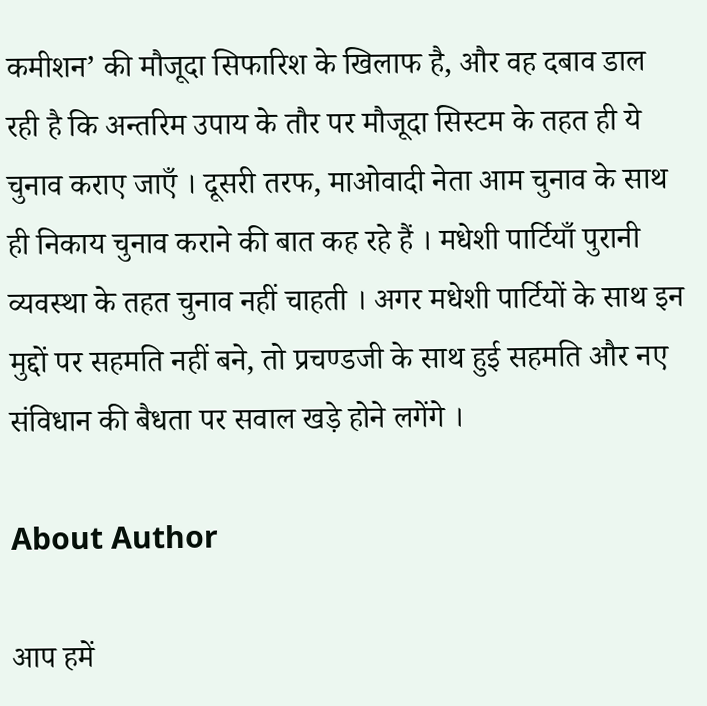कमीशन’ की मौजूदा सिफारिश के खिलाफ है, और वह दबाव डाल रही है कि अन्तरिम उपाय के तौर पर मौजूदा सिस्टम के तहत ही ये चुनाव कराए जाएँ । दूसरी तरफ, माओवादी नेता आम चुनाव के साथ ही निकाय चुनाव कराने की बात कह रहे हैं । मधेशी पार्टियाँ पुरानी व्यवस्था के तहत चुनाव नहीं चाहती । अगर मधेशी पार्टियों के साथ इन मुद्दों पर सहमति नहीं बने, तो प्रचण्डजी के साथ हुई सहमति और नए संविधान की बैधता पर सवाल खड़े होने लगेंगे ।

About Author

आप हमें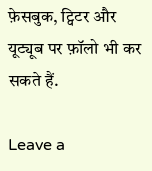फ़ेसबुक, ट्विटर और यूट्यूब पर फ़ॉलो भी कर सकते हैं.

Leave a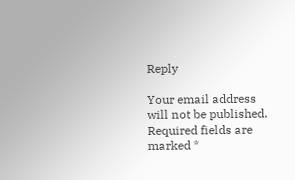Reply

Your email address will not be published. Required fields are marked *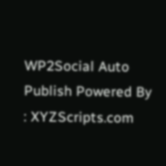WP2Social Auto Publish Powered By : XYZScripts.com